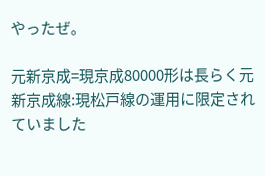やったぜ。

元新京成=現京成80000形は長らく元新京成線:現松戸線の運用に限定されていました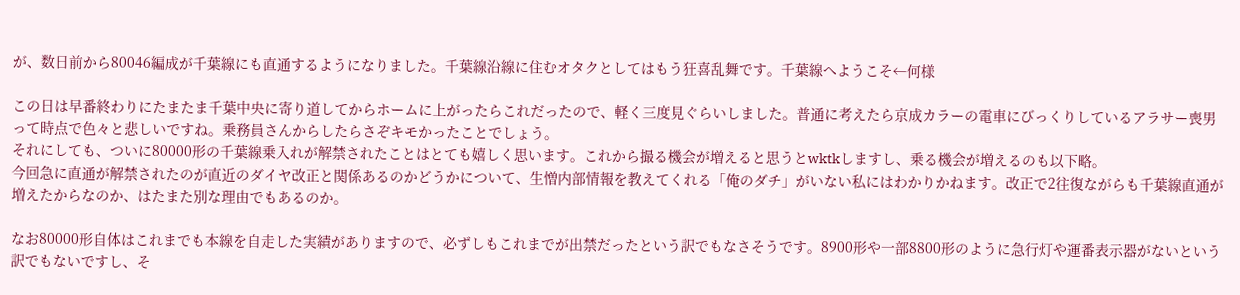が、数日前から80046編成が千葉線にも直通するようになりました。千葉線沿線に住むオタクとしてはもう狂喜乱舞です。千葉線へようこそ←何様

この日は早番終わりにたまたま千葉中央に寄り道してからホームに上がったらこれだったので、軽く三度見ぐらいしました。普通に考えたら京成カラーの電車にびっくりしているアラサー喪男って時点で色々と悲しいですね。乗務員さんからしたらさぞキモかったことでしょう。
それにしても、ついに80000形の千葉線乗入れが解禁されたことはとても嬉しく思います。これから撮る機会が増えると思うとwktkしますし、乗る機会が増えるのも以下略。
今回急に直通が解禁されたのが直近のダイヤ改正と関係あるのかどうかについて、生憎内部情報を教えてくれる「俺のダチ」がいない私にはわかりかねます。改正で2往復ながらも千葉線直通が増えたからなのか、はたまた別な理由でもあるのか。

なお80000形自体はこれまでも本線を自走した実績がありますので、必ずしもこれまでが出禁だったという訳でもなさそうです。8900形や一部8800形のように急行灯や運番表示器がないという訳でもないですし、そ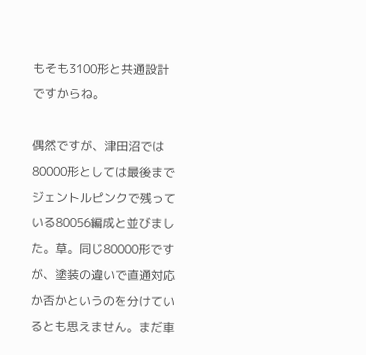もそも3100形と共通設計ですからね。

偶然ですが、津田沼では80000形としては最後までジェントルピンクで残っている80056編成と並びました。草。同じ80000形ですが、塗装の違いで直通対応か否かというのを分けているとも思えません。まだ車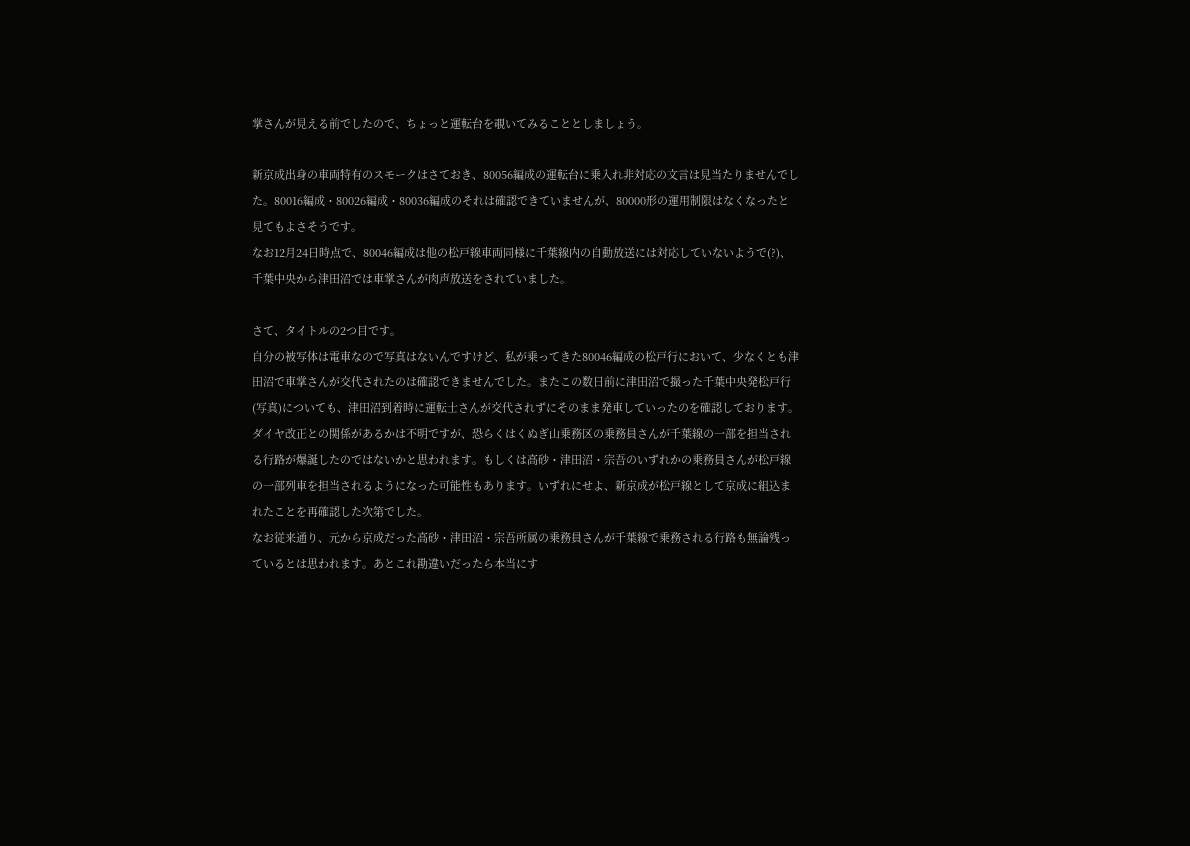掌さんが見える前でしたので、ちょっと運転台を覗いてみることとしましょう。

新京成出身の車両特有のスモークはさておき、80056編成の運転台に乗入れ非対応の文言は見当たりませんでした。80016編成・80026編成・80036編成のそれは確認できていませんが、80000形の運用制限はなくなったと見てもよさそうです。
なお12月24日時点で、80046編成は他の松戸線車両同様に千葉線内の自動放送には対応していないようで(?)、千葉中央から津田沼では車掌さんが肉声放送をされていました。

さて、タイトルの2つ目です。
自分の被写体は電車なので写真はないんですけど、私が乗ってきた80046編成の松戸行において、少なくとも津田沼で車掌さんが交代されたのは確認できませんでした。またこの数日前に津田沼で撮った千葉中央発松戸行(写真)についても、津田沼到着時に運転士さんが交代されずにそのまま発車していったのを確認しております。
ダイヤ改正との関係があるかは不明ですが、恐らくはくぬぎ山乗務区の乗務員さんが千葉線の一部を担当される行路が爆誕したのではないかと思われます。もしくは高砂・津田沼・宗吾のいずれかの乗務員さんが松戸線の一部列車を担当されるようになった可能性もあります。いずれにせよ、新京成が松戸線として京成に組込まれたことを再確認した次第でした。
なお従来通り、元から京成だった高砂・津田沼・宗吾所属の乗務員さんが千葉線で乗務される行路も無論残っているとは思われます。あとこれ勘違いだったら本当にす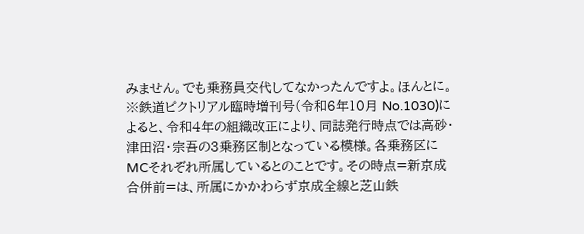みません。でも乗務員交代してなかったんですよ。ほんとに。
※鉄道ピクトリアル臨時増刊号(令和6年10月 No.1030)によると、令和4年の組織改正により、同誌発行時点では高砂・津田沼・宗吾の3乗務区制となっている模様。各乗務区にMCそれぞれ所属しているとのことです。その時点=新京成合併前=は、所属にかかわらず京成全線と芝山鉄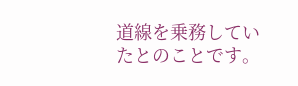道線を乗務していたとのことです。